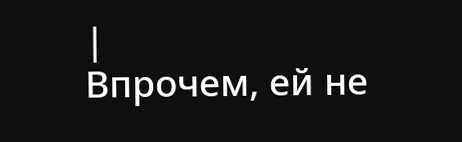|
Впрочем, ей не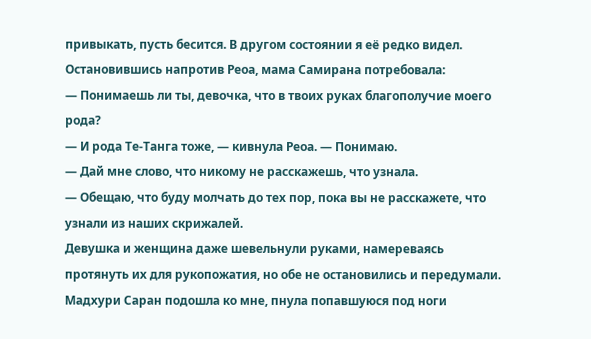привыкать, пусть бесится. В другом состоянии я её редко видел.
Остановившись напротив Реоа, мама Самирана потребовала:
— Понимаешь ли ты, девочка, что в твоих руках благополучие моего рода?
— И рода Те-Танга тоже, — кивнула Реоа. — Понимаю.
— Дай мне слово, что никому не расскажешь, что узнала.
— Обещаю, что буду молчать до тех пор, пока вы не расскажете, что узнали из наших скрижалей.
Девушка и женщина даже шевельнули руками, намереваясь протянуть их для рукопожатия, но обе не остановились и передумали.
Мадхури Саран подошла ко мне, пнула попавшуюся под ноги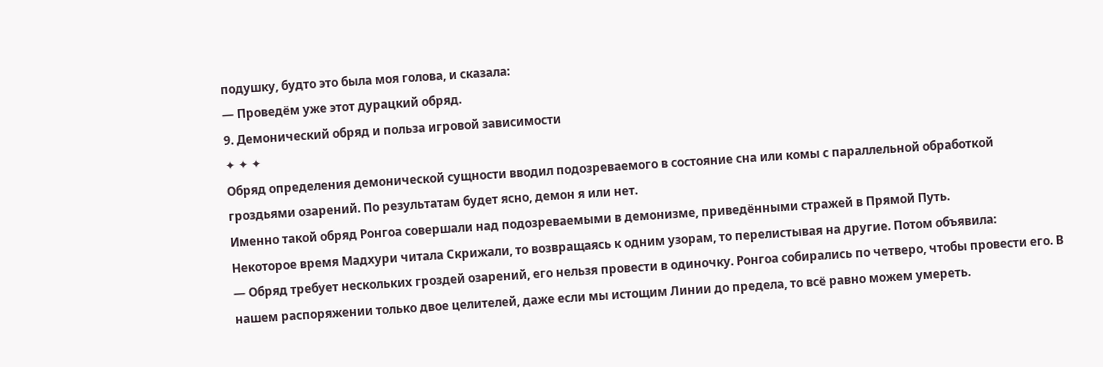подушку, будто это была моя голова, и сказала:
— Проведём уже этот дурацкий обряд.
9. Демонический обряд и польза игровой зависимости
✦ ✦ ✦
Обряд определения демонической сущности вводил подозреваемого в состояние сна или комы с параллельной обработкой гроздьями озарений. По результатам будет ясно, демон я или нет.
Именно такой обряд Ронгоа совершали над подозреваемыми в демонизме, приведёнными стражей в Прямой Путь.
Некоторое время Мадхури читала Скрижали, то возвращаясь к одним узорам, то перелистывая на другие. Потом объявила:
— Обряд требует нескольких гроздей озарений, его нельзя провести в одиночку. Ронгоа собирались по четверо, чтобы провести его. В нашем распоряжении только двое целителей, даже если мы истощим Линии до предела, то всё равно можем умереть.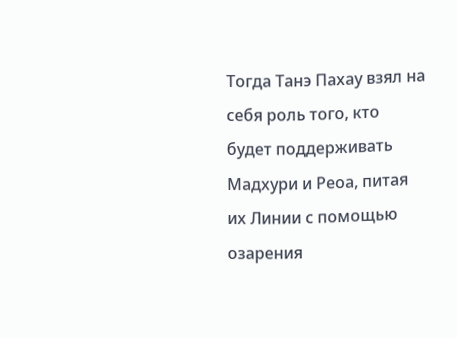Тогда Танэ Пахау взял на себя роль того, кто будет поддерживать Мадхури и Реоа, питая их Линии с помощью озарения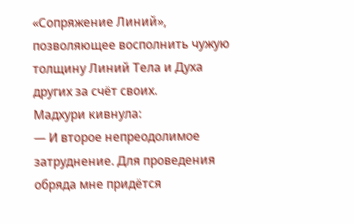«Сопряжение Линий», позволяющее восполнить чужую толщину Линий Тела и Духа других за счёт своих.
Мадхури кивнула:
— И второе непреодолимое затруднение. Для проведения обряда мне придётся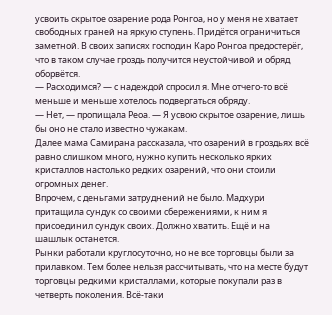усвоить скрытое озарение рода Ронгоа, но у меня не хватает свободных граней на яркую ступень. Придётся ограничиться заметной. В своих записях господин Каро Ронгоа предостерёг, что в таком случае гроздь получится неустойчивой и обряд оборвётся.
— Расходимся? — с надеждой спросил я. Мне отчего-то всё меньше и меньше хотелось подвергаться обряду.
— Нет, — пропищала Реоа. — Я усвою скрытое озарение, лишь бы оно не стало известно чужакам.
Далее мама Самирана рассказала, что озарений в гроздьях всё равно слишком много, нужно купить несколько ярких кристаллов настолько редких озарений, что они стоили огромных денег.
Впрочем, с деньгами затруднений не было. Мадхури притащила сундук со своими сбережениями, к ним я присоединил сундук своих. Должно хватить. Ещё и на шашлык останется.
Рынки работали круглосуточно, но не все торговцы были за прилавком. Тем более нельзя рассчитывать, что на месте будут торговцы редкими кристаллами, которые покупали раз в четверть поколения. Всё-таки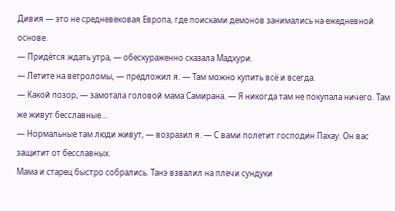Дивия — это не средневековая Европа, где поисками демонов занимались на ежедневной основе.
— Придётся ждать утра, — обескураженно сказала Мадхури.
— Летите на ветроломы, — предложил я. — Там можно купить всё и всегда.
— Какой позор, — замотала головой мама Самирана. — Я никогда там не покупала ничего. Там же живут бесславные…
— Нормальные там люди живут, — возразил я. — С вами полетит господин Пахау. Он вас защитит от бесславных.
Мама и старец быстро собрались. Танэ взвалил на плечи сундуки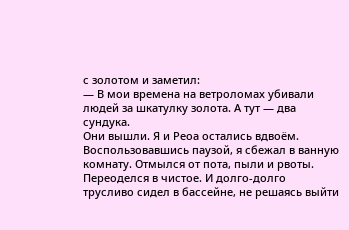с золотом и заметил:
— В мои времена на ветроломах убивали людей за шкатулку золота. А тут — два сундука.
Они вышли. Я и Реоа остались вдвоём.
Воспользовавшись паузой, я сбежал в ванную комнату. Отмылся от пота, пыли и рвоты. Переоделся в чистое. И долго-долго трусливо сидел в бассейне, не решаясь выйти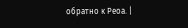обратно к Реоа. |